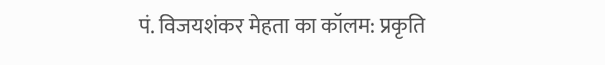पं. विजयशंकर मेहता का कॉलम: प्रकृति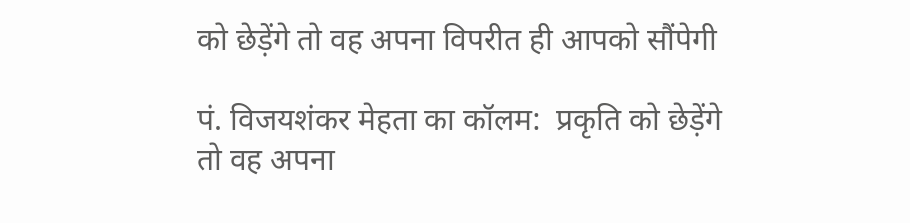को छेड़ेंगे तो वह अपना विपरीत ही आपको सौंपेगी

पं. विजयशंकर मेहता का कॉलम:  प्रकृति को छेड़ेंगे तो वह अपना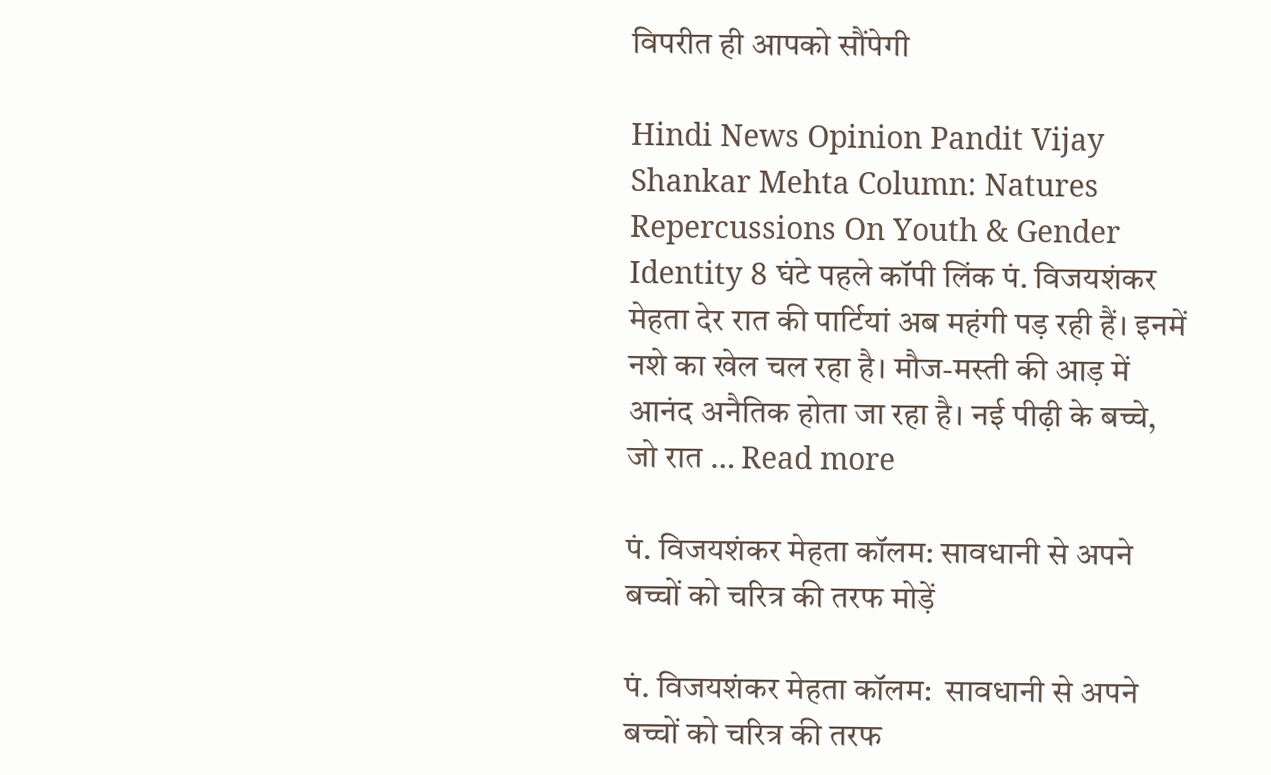विपरीत ही आपको सौंपेगी

Hindi News Opinion Pandit Vijay Shankar Mehta Column: Natures Repercussions On Youth & Gender Identity 8 घंटे पहले कॉपी लिंक पं. विजयशंकर मेहता देर रात की पार्टियां अब महंगी पड़ रही हैं। इनमें नशे का खेल चल रहा है। मौज-मस्ती की आड़ में आनंद अनैतिक होता जा रहा है। नई पीढ़ी के बच्चे, जो रात … Read more

पं. विजयशंकर मेहता कॉलम: सावधानी से अपने बच्चों को चरित्र की तरफ मोड़ें

पं. विजयशंकर मेहता कॉलम:  सावधानी से अपने बच्चों को चरित्र की तरफ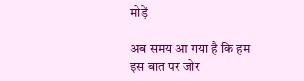मोड़ें

अब समय आ गया है कि हम इस बात पर जोर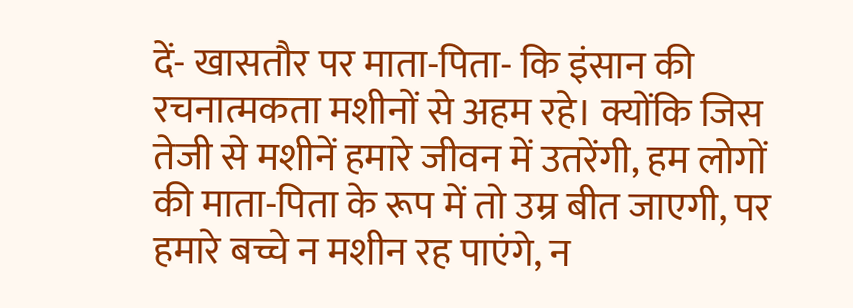दें- खासतौर पर माता-पिता- कि इंसान की रचनात्मकता मशीनों से अहम रहे। क्योंकि जिस तेजी से मशीनें हमारे जीवन में उतरेंगी, हम लोगों की माता-पिता के रूप में तो उम्र बीत जाएगी, पर हमारे बच्चे न मशीन रह पाएंगे, न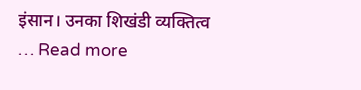इंसान। उनका शिखंडी व्यक्तित्व … Read more